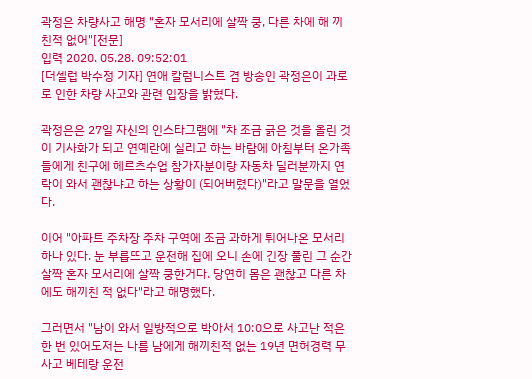곽정은 차량사고 해명 "혼자 모서리에 살짝 쿵, 다른 차에 해 끼친적 없어"[전문]
입력 2020. 05.28. 09:52:01
[더셀럽 박수정 기자] 연애 칼럼니스트 겸 방송인 곽정은이 과로로 인한 차량 사고와 관련 입장을 밝혔다.

곽정은은 27일 자신의 인스타그램에 "차 조금 긁은 것을 올린 것이 기사화가 되고 연예란에 실리고 하는 바람에 아침부터 온가족들에게 친구에 헤르츠수업 참가자분이랑 자동차 딜러분까지 연락이 와서 괜찮냐고 하는 상황이 (되어버렸다)"라고 말문을 열었다.

이어 "아파트 주차장 주차 구역에 조금 과하게 튀어나온 모서리 하나 있다. 눈 부릅뜨고 운전해 집에 오니 손에 긴장 풀린 그 순간 살짝 혼자 모서리에 살짝 쿵한거다. 당연히 몸은 괜찮고 다른 차에도 해끼친 적 없다"라고 해명했다.

그러면서 "남이 와서 일방적으로 박아서 10:0으로 사고난 적은 한 번 있어도저는 나름 남에게 해끼친적 없는 19년 면허경력 무사고 베테랑 운전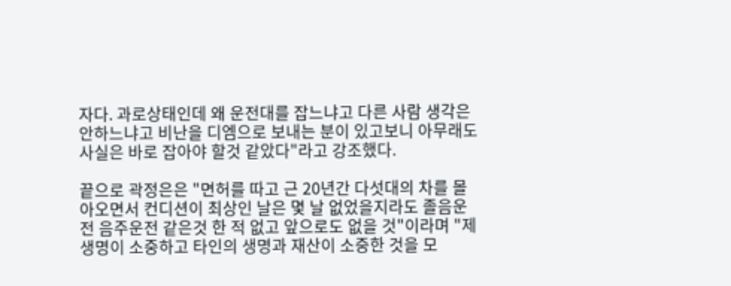자다. 과로상태인데 왜 운전대를 잡느냐고 다른 사람 생각은 안하느냐고 비난을 디엠으로 보내는 분이 있고보니 아무래도 사실은 바로 잡아야 할것 같았다"라고 강조했다.

끝으로 곽정은은 "면허를 따고 근 20년간 다섯대의 차를 몰아오면서 컨디션이 최상인 날은 몇 날 없었을지라도 졸음운전 음주운전 같은것 한 적 없고 앞으로도 없을 것"이라며 "제 생명이 소중하고 타인의 생명과 재산이 소중한 것을 모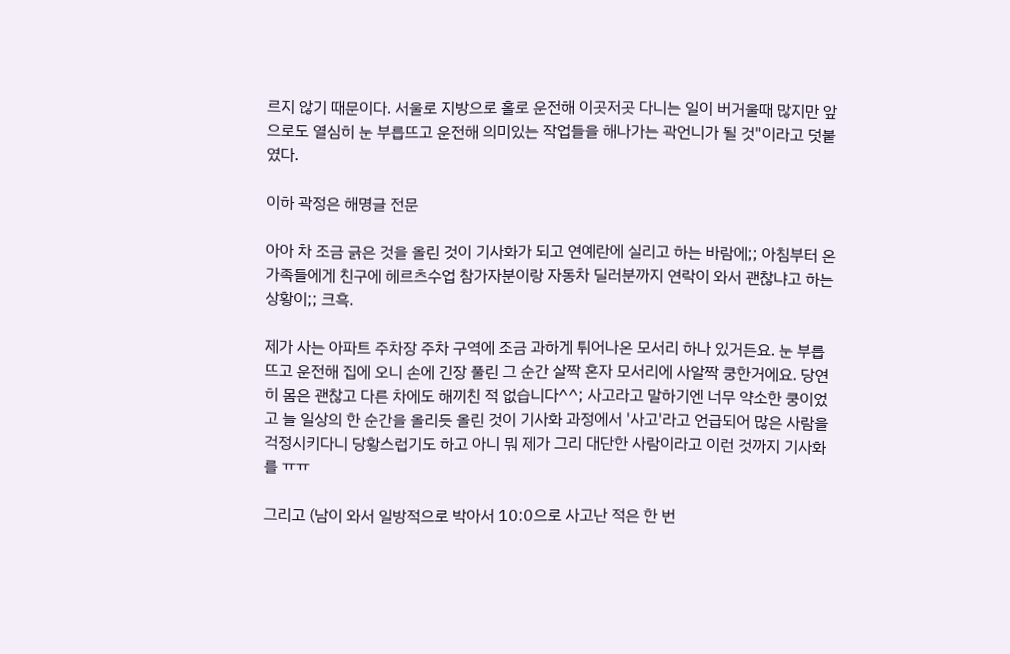르지 않기 때문이다. 서울로 지방으로 홀로 운전해 이곳저곳 다니는 일이 버거울때 많지만 앞으로도 열심히 눈 부릅뜨고 운전해 의미있는 작업들을 해나가는 곽언니가 될 것"이라고 덧붙였다.

이하 곽정은 해명글 전문

아아 차 조금 긁은 것을 올린 것이 기사화가 되고 연예란에 실리고 하는 바람에;; 아침부터 온가족들에게 친구에 헤르츠수업 참가자분이랑 자동차 딜러분까지 연락이 와서 괜찮냐고 하는 상황이;; 크흑.

제가 사는 아파트 주차장 주차 구역에 조금 과하게 튀어나온 모서리 하나 있거든요. 눈 부릅뜨고 운전해 집에 오니 손에 긴장 풀린 그 순간 살짝 혼자 모서리에 사알짝 쿵한거에요. 당연히 몸은 괜찮고 다른 차에도 해끼친 적 없습니다^^; 사고라고 말하기엔 너무 약소한 쿵이었고 늘 일상의 한 순간을 올리듯 올린 것이 기사화 과정에서 '사고'라고 언급되어 많은 사람을 걱정시키다니 당황스럽기도 하고 아니 뭐 제가 그리 대단한 사람이라고 이런 것까지 기사화를 ㅠㅠ

그리고 (남이 와서 일방적으로 박아서 10:0으로 사고난 적은 한 번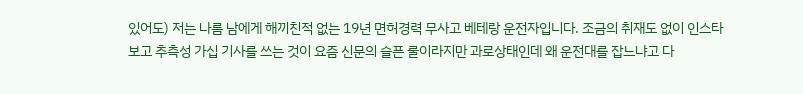있어도) 저는 나름 남에게 해끼친적 없는 19년 면허경력 무사고 베테랑 운전자입니다. 조금의 취재도 없이 인스타 보고 추측성 가십 기사를 쓰는 것이 요즘 신문의 슬픈 룰이라지만 과로상태인데 왜 운전대를 잡느냐고 다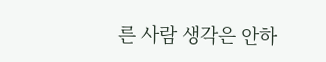른 사람 생각은 안하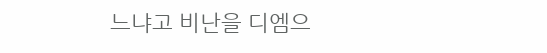느냐고 비난을 디엠으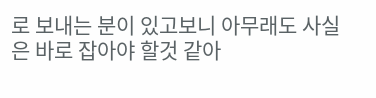로 보내는 분이 있고보니 아무래도 사실은 바로 잡아야 할것 같아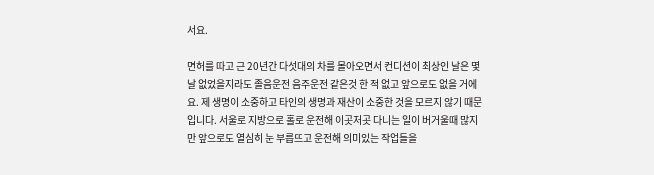서요.

면허를 따고 근 20년간 다섯대의 차를 몰아오면서 컨디션이 최상인 날은 몇 날 없었을지라도 졸음운전 음주운전 같은것 한 적 없고 앞으로도 없을 거에요. 제 생명이 소중하고 타인의 생명과 재산이 소중한 것을 모르지 않기 때문입니다. 서울로 지방으로 홀로 운전해 이곳저곳 다니는 일이 버거울때 많지만 앞으로도 열심히 눈 부릅뜨고 운전해 의미있는 작업들을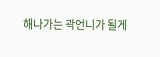해나가는 곽언니가 될게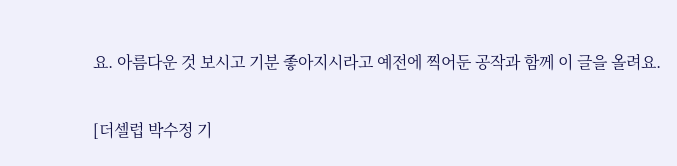요. 아름다운 것 보시고 기분 좋아지시라고 예전에 찍어둔 공작과 함께 이 글을 올려요.

[더셀럽 박수정 기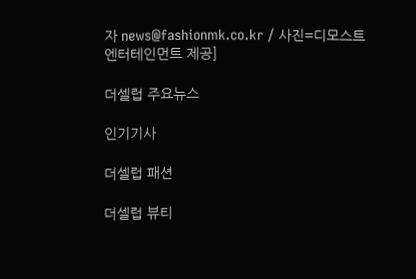자 news@fashionmk.co.kr / 사진=디모스트엔터테인먼트 제공]

더셀럽 주요뉴스

인기기사

더셀럽 패션

더셀럽 뷰티